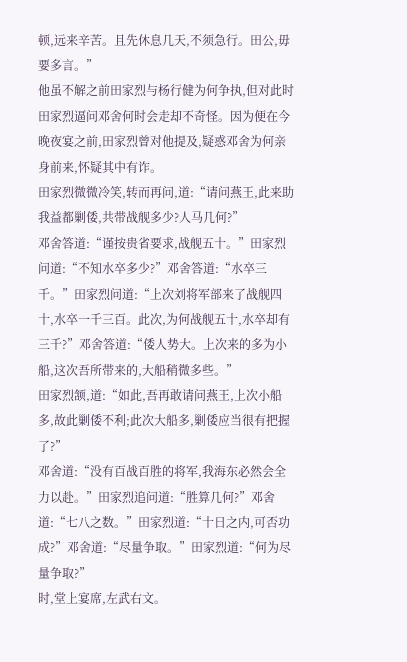顿,远来辛苦。且先休息几天,不须急行。田公,毋要多言。”
他虽不解之前田家烈与杨行健为何争执,但对此时田家烈逼问邓舍何时会走却不奇怪。因为便在今晚夜宴之前,田家烈曾对他提及,疑惑邓舍为何亲身前来,怀疑其中有诈。
田家烈微微冷笑,转而再问,道:“请问燕王,此来助我益都剿倭,共带战舰多少?人马几何?”
邓舍答道:“谨按贵省要求,战舰五十。”田家烈问道:“不知水卒多少?”邓舍答道:“水卒三千。”田家烈问道:“上次刘将军部来了战舰四十,水卒一千三百。此次,为何战舰五十,水卒却有三千?”邓舍答道:“倭人势大。上次来的多为小船,这次吾所带来的,大船稍微多些。”
田家烈颔,道:“如此,吾再敢请问燕王,上次小船多,故此剿倭不利;此次大船多,剿倭应当很有把握了?”
邓舍道:“没有百战百胜的将军,我海东必然会全力以赴。”田家烈追问道:“胜算几何?”邓舍道:“七八之数。”田家烈道:“十日之内,可否功成?”邓舍道:“尽量争取。”田家烈道:“何为尽量争取?”
时,堂上宴席,左武右文。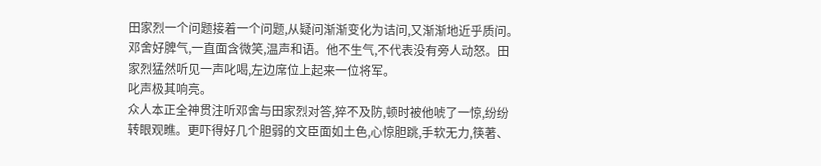田家烈一个问题接着一个问题,从疑问渐渐变化为诘问,又渐渐地近乎质问。邓舍好脾气,一直面含微笑,温声和语。他不生气,不代表没有旁人动怒。田家烈猛然听见一声叱喝,左边席位上起来一位将军。
叱声极其响亮。
众人本正全神贯注听邓舍与田家烈对答,猝不及防,顿时被他唬了一惊,纷纷转眼观瞧。更吓得好几个胆弱的文臣面如土色,心惊胆跳,手软无力,筷著、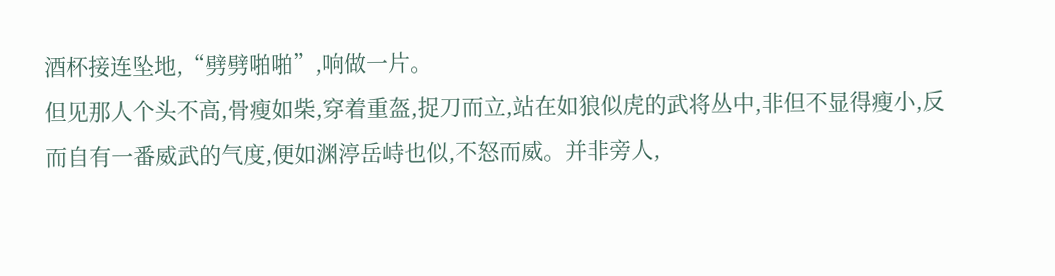酒杯接连坠地,“劈劈啪啪”,响做一片。
但见那人个头不高,骨瘦如柴,穿着重盔,捉刀而立,站在如狼似虎的武将丛中,非但不显得瘦小,反而自有一番威武的气度,便如渊渟岳峙也似,不怒而威。并非旁人,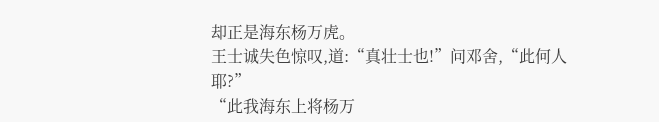却正是海东杨万虎。
王士诚失色惊叹,道:“真壮士也!”问邓舍,“此何人耶?”
“此我海东上将杨万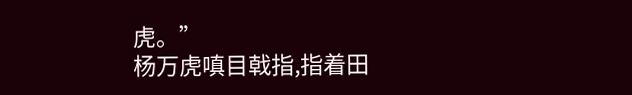虎。”
杨万虎嗔目戟指,指着田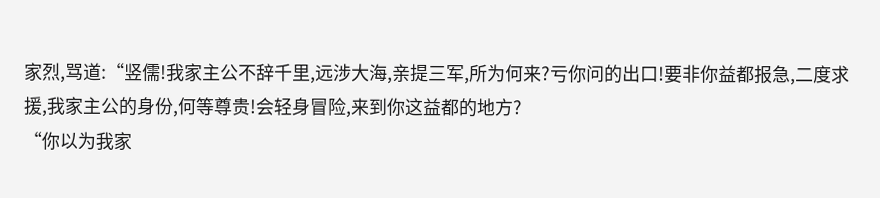家烈,骂道:“竖儒!我家主公不辞千里,远涉大海,亲提三军,所为何来?亏你问的出口!要非你益都报急,二度求援,我家主公的身份,何等尊贵!会轻身冒险,来到你这益都的地方?
“你以为我家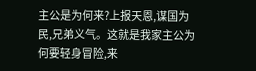主公是为何来?上报天恩,谋国为民,兄弟义气。这就是我家主公为何要轻身冒险,来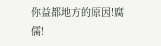你益都地方的原因!腐儒!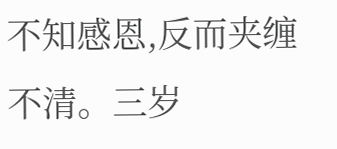不知感恩,反而夹缠不清。三岁